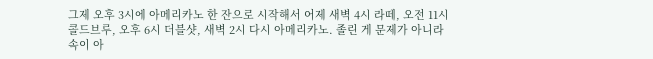그제 오후 3시에 아메리카노 한 잔으로 시작해서 어제 새벽 4시 라떼, 오전 11시 콜드브루, 오후 6시 더블샷, 새벽 2시 다시 아메리카노. 졸린 게 문제가 아니라 속이 아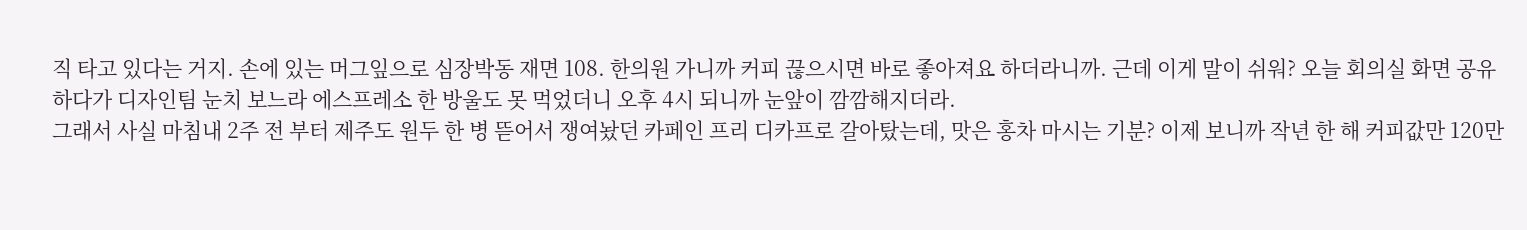직 타고 있다는 거지. 손에 있는 머그잎으로 심장박동 재면 108. 한의원 가니까 커피 끊으시면 바로 좋아져요 하더라니까. 근데 이게 말이 쉬워? 오늘 회의실 화면 공유하다가 디자인팀 눈치 보느라 에스프레소 한 방울도 못 먹었더니 오후 4시 되니까 눈앞이 깜깜해지더라.
그래서 사실 마침내 2주 전 부터 제주도 원두 한 병 뜯어서 쟁여놨던 카페인 프리 디카프로 갈아탔는데, 맛은 홍차 마시는 기분? 이제 보니까 작년 한 해 커피값만 120만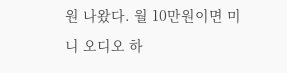원 나왔다. 월 10만원이면 미니 오디오 하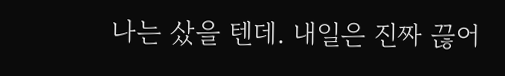나는 샀을 텐데. 내일은 진짜 끊어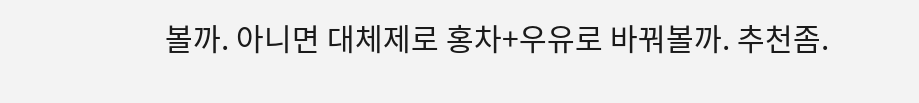볼까. 아니면 대체제로 홍차+우유로 바꿔볼까. 추천좀.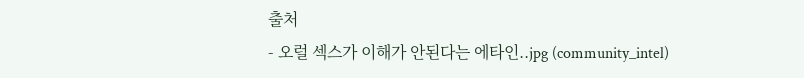출처
- 오럴 섹스가 이해가 안된다는 에타인..jpg (community_intel)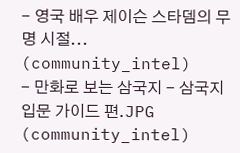- 영국 배우 제이슨 스타뎀의 무명 시절... (community_intel)
- 만화로 보는 삼국지 - 삼국지 입문 가이드 편.JPG (community_intel)